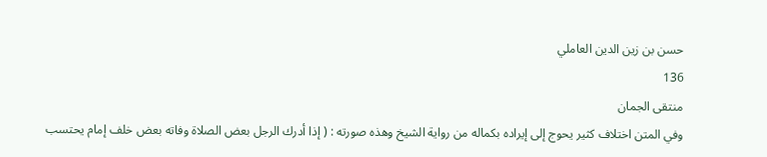حسن بن زين الدين العاملي
136
منتقى الجمان
وفي المتن اختلاف كثير يحوج إلى إيراده بكماله من رواية الشيخ وهذه صورته : ( إذا أدرك الرجل بعض الصلاة وفاته بعض خلف إمام يحتسب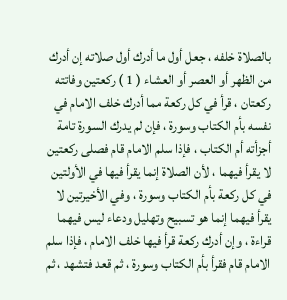بالصلاة خلفه ، جعل أول ما أدرك أول صلاته إن أدرك من الظهر أو العصر أو العشاء ( 1 ) ركعتين وفاتته ركعتان ، قرأ في كل ركعة مما أدرك خلف الامام في نفسه بأم الكتاب وسورة ، فإن لم يدرك السورة تامة أجزأته أم الكتاب ، فإذا سلم الامام قام فصلى ركعتين لا يقرأ فيهما ، لأن الصلاة إنما يقرأ فيها في الأولتين في كل ركعة بأم الكتاب وسورة ، وفي الأخيرتين لا يقرأ فيهما إنما هو تسبيح وتهليل ودعاء ليس فيهما قراءة ، وإن أدرك ركعة قرأ فيها خلف الامام ، فإذا سلم الامام قام فقرأ بأم الكتاب وسورة ، ثم قعد فتشهد ، ثم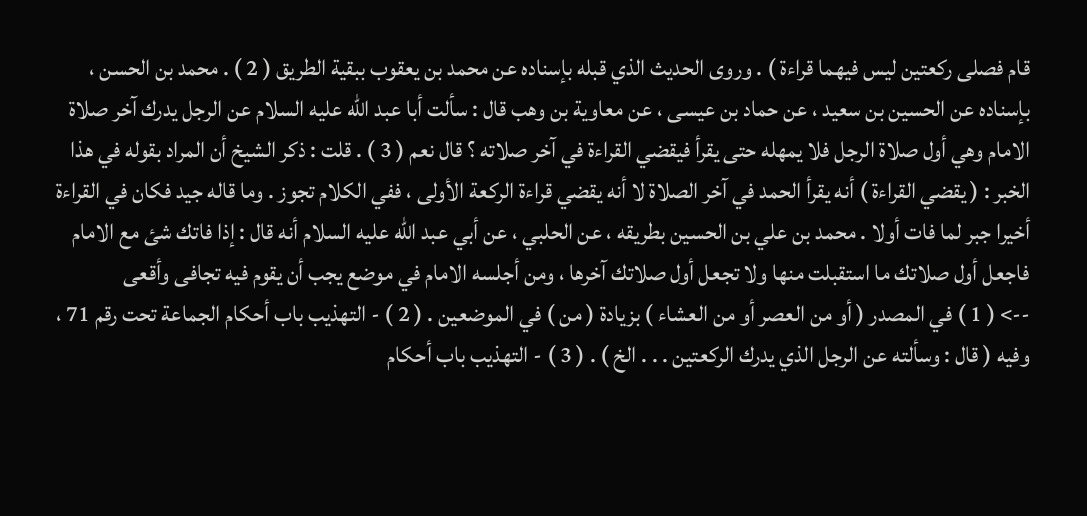قام فصلى ركعتين ليس فيهما قراءة ) . وروى الحديث الذي قبله بإسناده عن محمد بن يعقوب ببقية الطريق ( 2 ) . محمد بن الحسن ، بإسناده عن الحسين بن سعيد ، عن حماد بن عيسى ، عن معاوية بن وهب قال : سألت أبا عبد الله عليه السلام عن الرجل يدرك آخر صلاة الامام وهي أول صلاة الرجل فلا يمهله حتى يقرأ فيقضي القراءة في آخر صلاته ؟ قال نعم ( 3 ) . قلت : ذكر الشيخ أن المراد بقوله في هذا الخبر : ( يقضي القراءة ) أنه يقرأ الحمد في آخر الصلاة لا أنه يقضي قراءة الركعة الأولى ، ففي الكلام تجوز . وما قاله جيد فكان في القراءة أخيرا جبر لما فات أولا . محمد بن علي بن الحسين بطريقه ، عن الحلبي ، عن أبي عبد الله عليه السلام أنه قال : إذا فاتك شئ مع الامام فاجعل أول صلاتك ما استقبلت منها ولا تجعل أول صلاتك آخرها ، ومن أجلسه الامام في موضع يجب أن يقوم فيه تجافى وأقعى
--> ( 1 ) في المصدر ( أو من العصر أو من العشاء ) بزيادة ( من ) في الموضعين . ( 2 ) - التهذيب باب أحكام الجماعة تحت رقم 71 ، وفيه ( قال : وسألته عن الرجل الذي يدرك الركعتين . . . الخ ) . ( 3 ) - التهذيب باب أحكام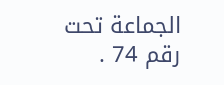الجماعة تحت رقم 74 .